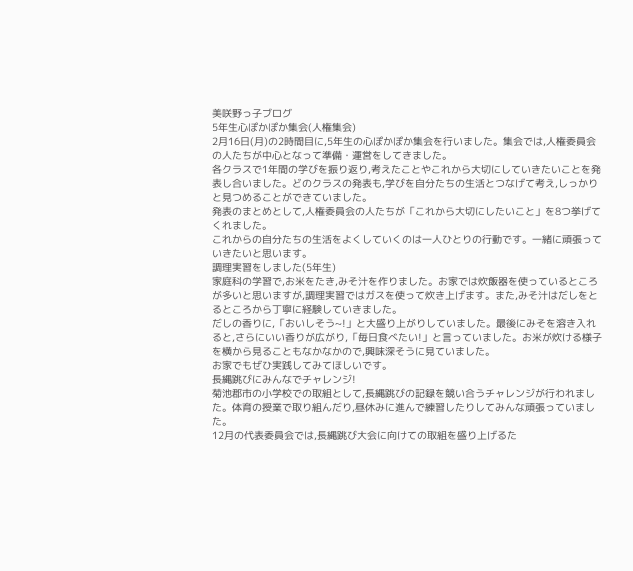美咲野っ子ブログ
5年生心ぽかぽか集会(人権集会)
2月16日(月)の2時間目に,5年生の心ぽかぽか集会を行いました。集会では,人権委員会の人たちが中心となって準備・運営をしてきました。
各クラスで1年間の学びを振り返り,考えたことやこれから大切にしていきたいことを発表し合いました。どのクラスの発表も,学びを自分たちの生活とつなげて考え,しっかりと見つめることができていました。
発表のまとめとして,人権委員会の人たちが「これから大切にしたいこと」を8つ挙げてくれました。
これからの自分たちの生活をよくしていくのは一人ひとりの行動です。一緒に頑張っていきたいと思います。
調理実習をしました(5年生)
家庭科の学習で,お米をたき,みそ汁を作りました。お家では炊飯器を使っているところが多いと思いますが,調理実習ではガスを使って炊き上げます。また,みそ汁はだしをとるところから丁寧に経験していきました。
だしの香りに,「おいしそう~!」と大盛り上がりしていました。最後にみそを溶き入れると,さらにいい香りが広がり,「毎日食べたい!」と言っていました。お米が炊ける様子を横から見ることもなかなかので,興味深そうに見ていました。
お家でもぜひ実践してみてほしいです。
長縄跳びにみんなでチャレンジ!
菊池郡市の小学校での取組として,長縄跳びの記録を競い合うチャレンジが行われました。体育の授業で取り組んだり,昼休みに進んで練習したりしてみんな頑張っていました。
12月の代表委員会では,長縄跳び大会に向けての取組を盛り上げるた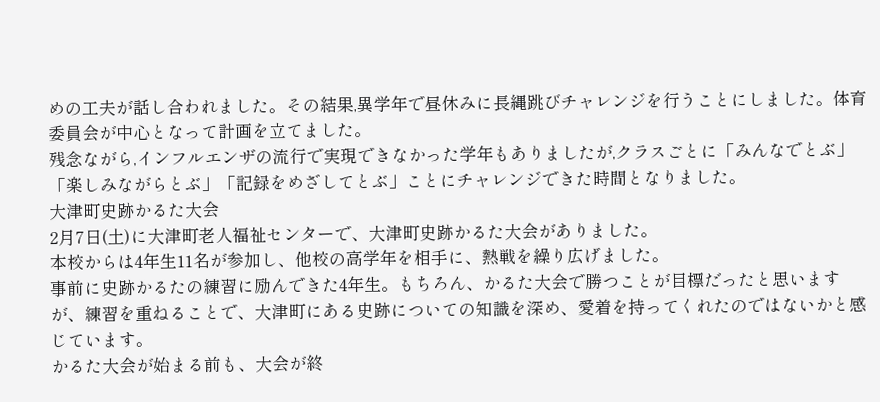めの工夫が話し合われました。その結果,異学年で昼休みに長縄跳びチャレンジを行うことにしました。体育委員会が中心となって計画を立てました。
残念ながら,インフルエンザの流行で実現できなかった学年もありましたが,クラスごとに「みんなでとぶ」「楽しみながらとぶ」「記録をめざしてとぶ」ことにチャレンジできた時間となりました。
大津町史跡かるた大会
2月7日(土)に大津町老人福祉センターで、大津町史跡かるた大会がありました。
本校からは4年生11名が参加し、他校の高学年を相手に、熱戦を繰り広げました。
事前に史跡かるたの練習に励んできた4年生。もちろん、かるた大会で勝つことが目標だったと思いますが、練習を重ねることで、大津町にある史跡についての知識を深め、愛着を持ってくれたのではないかと感じています。
かるた大会が始まる前も、大会が終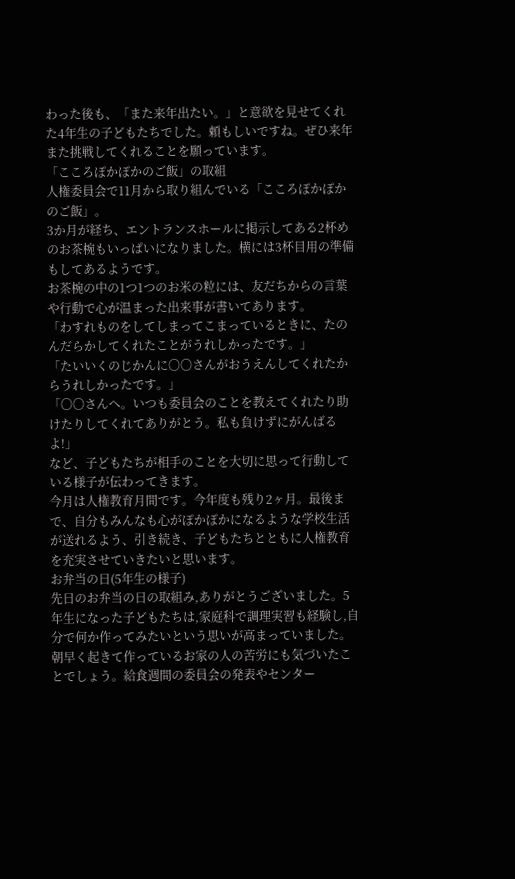わった後も、「また来年出たい。」と意欲を見せてくれた4年生の子どもたちでした。頼もしいですね。ぜひ来年また挑戦してくれることを願っています。
「こころぽかぽかのご飯」の取組
人権委員会で11月から取り組んでいる「こころぽかぽかのご飯」。
3か月が経ち、エントランスホールに掲示してある2杯めのお茶椀もいっぱいになりました。横には3杯目用の準備もしてあるようです。
お茶椀の中の1つ1つのお米の粒には、友だちからの言葉や行動で心が温まった出来事が書いてあります。
「わすれものをしてしまってこまっているときに、たのんだらかしてくれたことがうれしかったです。」
「たいいくのじかんに〇〇さんがおうえんしてくれたからうれしかったです。」
「〇〇さんへ。いつも委員会のことを教えてくれたり助けたりしてくれてありがとう。私も負けずにがんばるよ!」
など、子どもたちが相手のことを大切に思って行動している様子が伝わってきます。
今月は人権教育月間です。今年度も残り2ヶ月。最後まで、自分もみんなも心がぽかぽかになるような学校生活が送れるよう、引き続き、子どもたちとともに人権教育を充実させていきたいと思います。
お弁当の日(5年生の様子)
先日のお弁当の日の取組み,ありがとうございました。5年生になった子どもたちは,家庭科で調理実習も経験し,自分で何か作ってみたいという思いが高まっていました。
朝早く起きて作っているお家の人の苦労にも気づいたことでしょう。給食週間の委員会の発表やセンター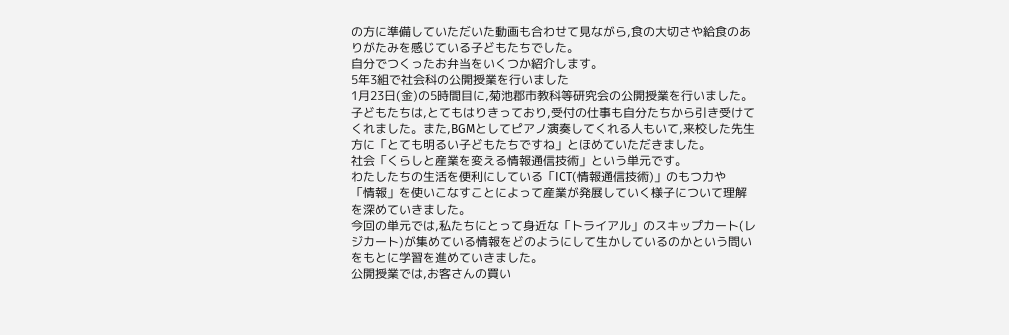の方に準備していただいた動画も合わせて見ながら,食の大切さや給食のありがたみを感じている子どもたちでした。
自分でつくったお弁当をいくつか紹介します。
5年3組で社会科の公開授業を行いました
1月23日(金)の5時間目に,菊池郡市教科等研究会の公開授業を行いました。
子どもたちは,とてもはりきっており,受付の仕事も自分たちから引き受けてくれました。また,BGMとしてピアノ演奏してくれる人もいて,来校した先生方に「とても明るい子どもたちですね」とほめていただきました。
社会「くらしと産業を変える情報通信技術」という単元です。
わたしたちの生活を便利にしている「ICT(情報通信技術)」のもつ力や
「情報」を使いこなすことによって産業が発展していく様子について理解を深めていきました。
今回の単元では,私たちにとって身近な「トライアル」のスキップカート(レジカート)が集めている情報をどのようにして生かしているのかという問いをもとに学習を進めていきました。
公開授業では,お客さんの買い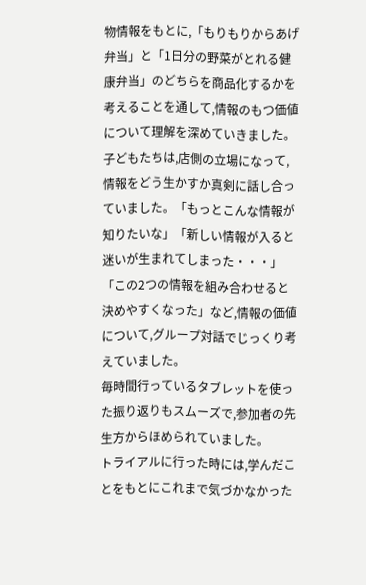物情報をもとに,「もりもりからあげ弁当」と「1日分の野菜がとれる健康弁当」のどちらを商品化するかを考えることを通して,情報のもつ価値について理解を深めていきました。
子どもたちは,店側の立場になって,情報をどう生かすか真剣に話し合っていました。「もっとこんな情報が知りたいな」「新しい情報が入ると迷いが生まれてしまった・・・」「この2つの情報を組み合わせると決めやすくなった」など,情報の価値について,グループ対話でじっくり考えていました。
毎時間行っているタブレットを使った振り返りもスムーズで,参加者の先生方からほめられていました。
トライアルに行った時には,学んだことをもとにこれまで気づかなかった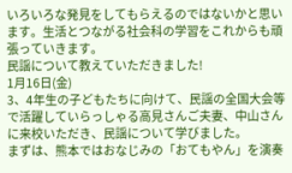いろいろな発見をしてもらえるのではないかと思います。生活とつながる社会科の学習をこれからも頑張っていきます。
民謡について教えていただきました!
1月16日(金)
3、4年生の子どもたちに向けて、民謡の全国大会等で活躍していらっしゃる高見さんご夫妻、中山さんに来校いただき、民謡について学びました。
まずは、熊本ではおなじみの「おてもやん」を演奏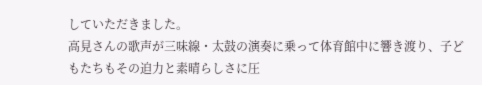していただきました。
高見さんの歌声が三味線・太鼓の演奏に乗って体育館中に響き渡り、子どもたちもその迫力と素晴らしさに圧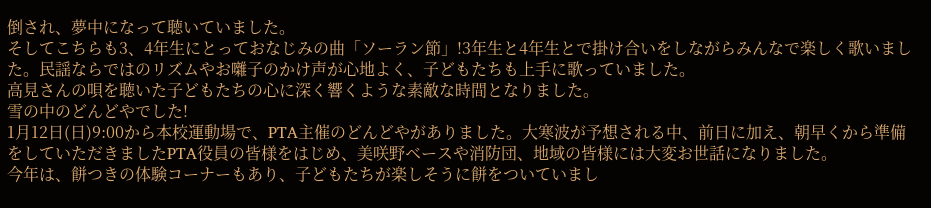倒され、夢中になって聴いていました。
そしてこちらも3、4年生にとっておなじみの曲「ソーラン節」!3年生と4年生とで掛け合いをしながらみんなで楽しく歌いました。民謡ならではのリズムやお囃子のかけ声が心地よく、子どもたちも上手に歌っていました。
高見さんの唄を聴いた子どもたちの心に深く響くような素敵な時間となりました。
雪の中のどんどやでした!
1月12日(日)9:00から本校運動場で、PTA主催のどんどやがありました。大寒波が予想される中、前日に加え、朝早くから準備をしていただきましたPTA役員の皆様をはじめ、美咲野ベースや消防団、地域の皆様には大変お世話になりました。
今年は、餅つきの体験コーナーもあり、子どもたちが楽しそうに餅をついていまし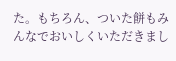た。もちろん、ついた餅もみんなでおいしくいただきまし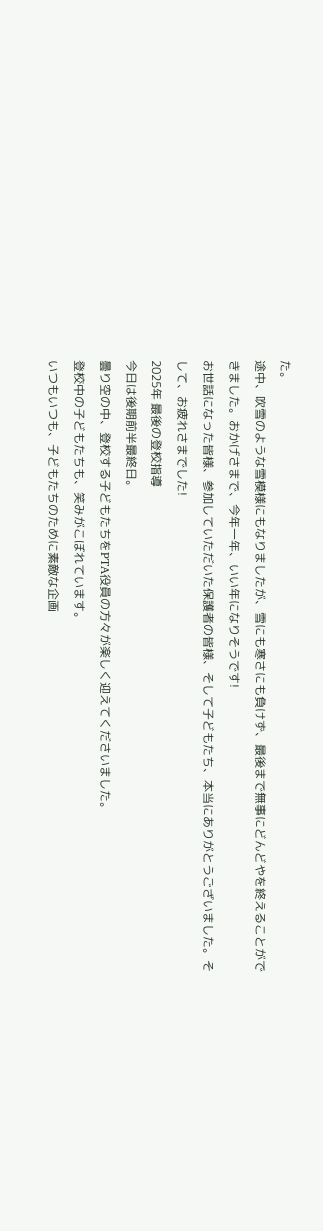た。
途中、吹雪のような雪模様にもなりましたが、雪にも寒さにも負けず、最後まで無事にどんどやを終えることができました。おかげさまで、今年一年、いい年になりそうです!
お世話になった皆様、参加していただいた保護者の皆様、そして子どもたち、本当にありがとうございました。そして、お疲れさまでした!
2025年 最後の登校指導
今日は後期前半最終日。
曇り空の中、登校する子どもたちをPTA役員の方々が楽しく迎えてくださいました。
登校中の子どもたちも、笑みがこぼれています。
いつもいつも、子どもたちのために素敵な企画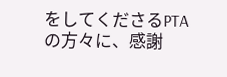をしてくださるPTAの方々に、感謝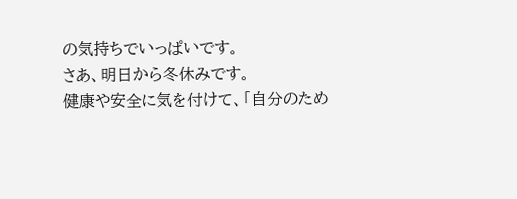の気持ちでいっぱいです。
さあ、明日から冬休みです。
健康や安全に気を付けて、「自分のため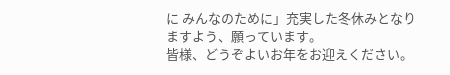に みんなのために」充実した冬休みとなりますよう、願っています。
皆様、どうぞよいお年をお迎えください。